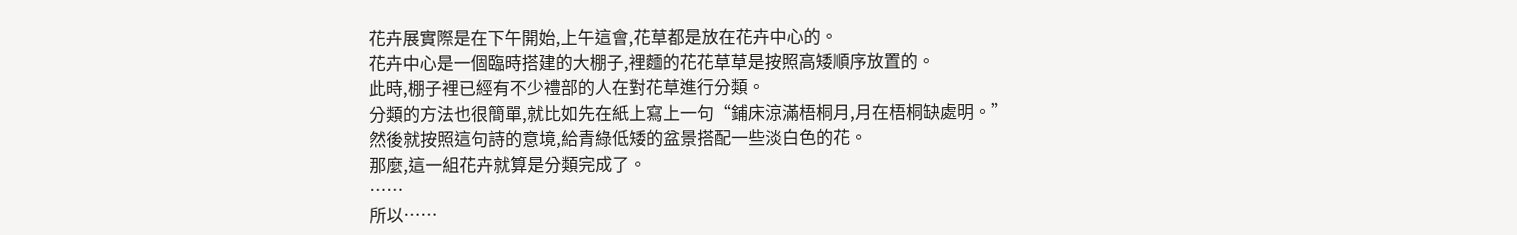花卉展實際是在下午開始,上午這會,花草都是放在花卉中心的。
花卉中心是一個臨時搭建的大棚子,裡麵的花花草草是按照高矮順序放置的。
此時,棚子裡已經有不少禮部的人在對花草進行分類。
分類的方法也很簡單,就比如先在紙上寫上一句“鋪床涼滿梧桐月,月在梧桐缺處明。”
然後就按照這句詩的意境,給青綠低矮的盆景搭配一些淡白色的花。
那麼,這一組花卉就算是分類完成了。
……
所以……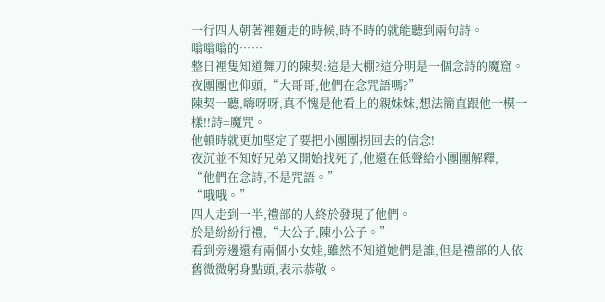一行四人朝著裡麵走的時候,時不時的就能聽到兩句詩。
嗡嗡嗡的……
整日裡隻知道舞刀的陳契:這是大棚?這分明是一個念詩的魔窟。
夜團團也仰頭,“大哥哥,他們在念咒語嗎?”
陳契一聽,嗨呀呀,真不愧是他看上的親妹妹,想法簡直跟他一模一樣!!詩=魔咒。
他頓時就更加堅定了要把小團團拐回去的信念!
夜沉並不知好兄弟又開始找死了,他還在低聲給小團團解釋,
“他們在念詩,不是咒語。”
“哦哦。”
四人走到一半,禮部的人終於發現了他們。
於是紛紛行禮,“大公子,陳小公子。”
看到旁邊還有兩個小女娃,雖然不知道她們是誰,但是禮部的人依舊微微躬身點頭,表示恭敬。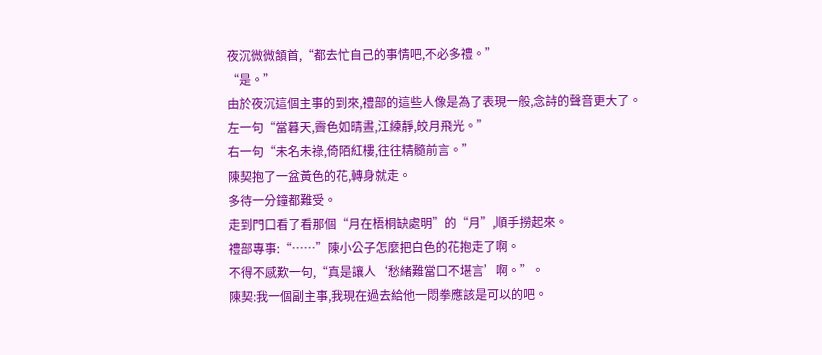夜沉微微頷首,“都去忙自己的事情吧,不必多禮。”
“是。”
由於夜沉這個主事的到來,禮部的這些人像是為了表現一般,念詩的聲音更大了。
左一句“當暮天,霽色如晴晝,江練靜,皎月飛光。”
右一句“未名未祿,倚陌紅樓,往往精髓前言。”
陳契抱了一盆黃色的花,轉身就走。
多待一分鐘都難受。
走到門口看了看那個“月在梧桐缺處明”的“月”,順手撈起來。
禮部專事:“……”陳小公子怎麼把白色的花抱走了啊。
不得不感歎一句,“真是讓人‘愁緒難當口不堪言’啊。”。
陳契:我一個副主事,我現在過去給他一悶拳應該是可以的吧。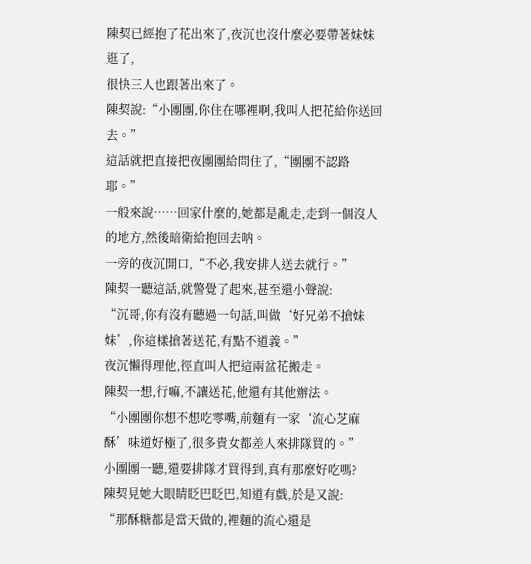陳契已經抱了花出來了,夜沉也沒什麼必要帶著妹妹逛了,
很快三人也跟著出來了。
陳契說:“小團團,你住在哪裡啊,我叫人把花給你送回去。”
這話就把直接把夜團團給問住了,“團團不認路耶。”
一般來說……回家什麼的,她都是亂走,走到一個沒人的地方,然後暗衛給抱回去呐。
一旁的夜沉開口,“不必,我安排人送去就行。”
陳契一聽這話,就警覺了起來,甚至還小聲說:
“沉哥,你有沒有聽過一句話,叫做‘好兄弟不搶妹妹’,你這樣搶著送花,有點不道義。”
夜沉懶得理他,徑直叫人把這兩盆花搬走。
陳契一想,行嘛,不讓送花,他還有其他辦法。
“小團團你想不想吃零嘴,前麵有一家‘流心芝麻酥’味道好極了,很多貴女都差人來排隊買的。”
小團團一聽,還要排隊才買得到,真有那麼好吃嗎?
陳契見她大眼睛眨巴眨巴,知道有戲,於是又說:
“那酥糖都是當天做的,裡麵的流心還是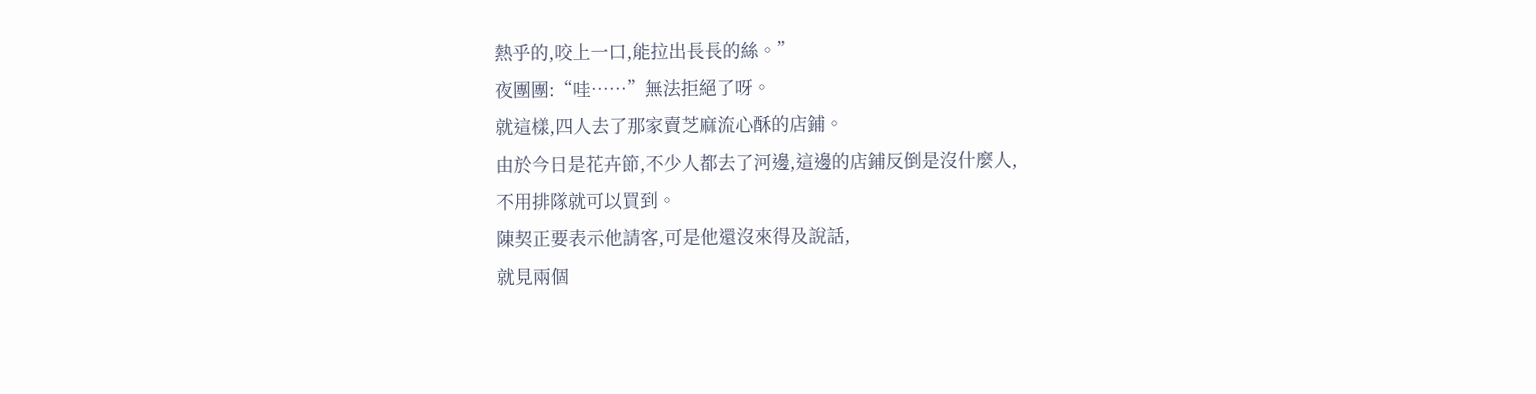熱乎的,咬上一口,能拉出長長的絲。”
夜團團:“哇……”無法拒絕了呀。
就這樣,四人去了那家賣芝麻流心酥的店鋪。
由於今日是花卉節,不少人都去了河邊,這邊的店鋪反倒是沒什麼人,
不用排隊就可以買到。
陳契正要表示他請客,可是他還沒來得及說話,
就見兩個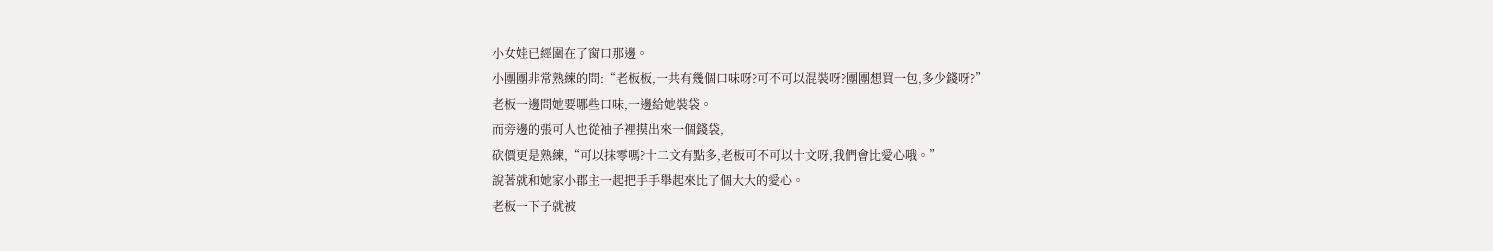小女娃已經圍在了窗口那邊。
小團團非常熟練的問:“老板板,一共有幾個口味呀?可不可以混裝呀?團團想買一包,多少錢呀?”
老板一邊問她要哪些口味,一邊給她裝袋。
而旁邊的張可人也從袖子裡摸出來一個錢袋,
砍價更是熟練,“可以抹零嗎?十二文有點多,老板可不可以十文呀,我們會比愛心哦。”
說著就和她家小郡主一起把手手舉起來比了個大大的愛心。
老板一下子就被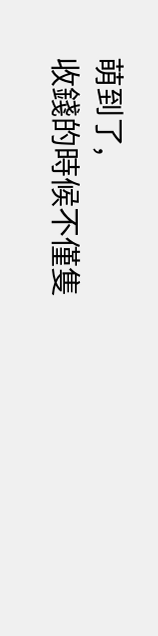萌到了,
收錢的時候不僅隻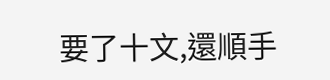要了十文,還順手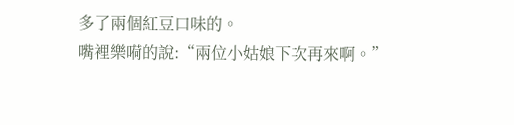多了兩個紅豆口味的。
嘴裡樂嗬的說:“兩位小姑娘下次再來啊。”